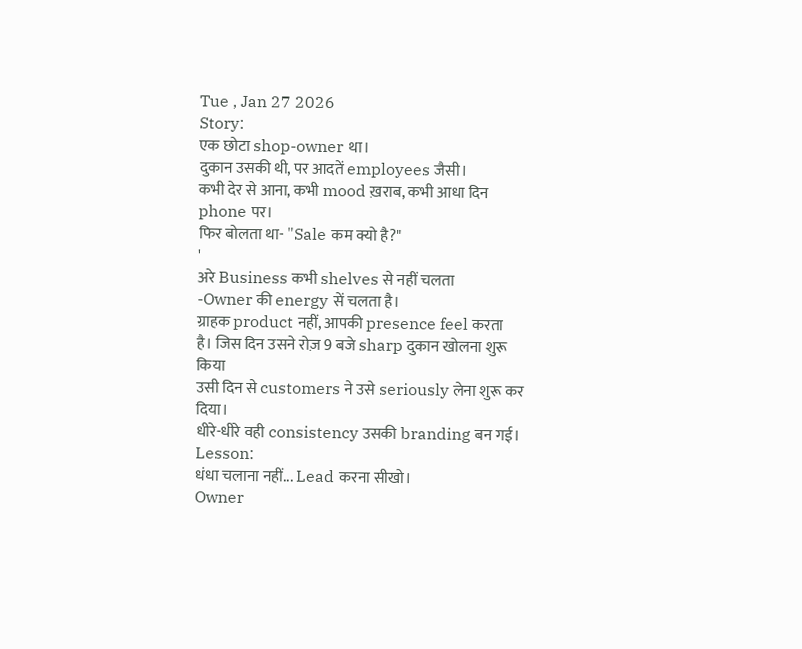Tue , Jan 27 2026
Story:
एक छोटा shop-owner था।
दुकान उसकी थी, पर आदतें employees जैसी।
कभी देर से आना, कभी mood ख़राब, कभी आधा दिन
phone पर।
फिर बोलता था- "Sale कम क्यो है?"
'
अरे Business कभी shelves से नहीं चलता
-Owner की energy सें चलता है।
ग्राहक product नहीं, आपकी presence feel करता
है। जिस दिन उसने रोज़ 9 बजे sharp दुकान खोलना शुरू
किया
उसी दिन से customers ने उसे seriously लेना शुरू कर
दिया।
धीरे-धीरे वही consistency उसकी branding बन गई।
Lesson:
धंधा चलाना नहीं... Lead करना सीखो।
Owner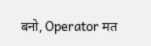बनो, Operator मत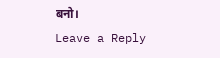बनो।
Leave a Reply